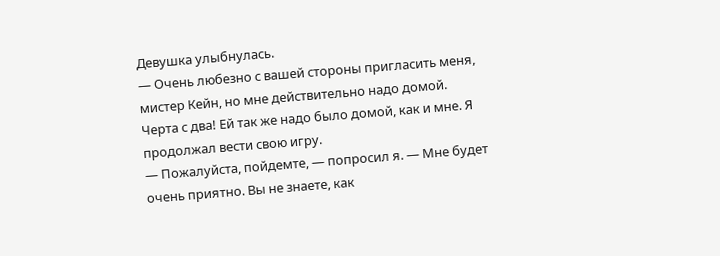Девушка улыбнулась.
— Очень любезно с вашей стороны пригласить меня, мистер Кейн, но мне действительно надо домой.
Черта с два! Ей так же надо было домой, как и мне. Я продолжал вести свою игру.
— Пожалуйста, пойдемте, — попросил я. — Мне будет очень приятно. Вы не знаете, как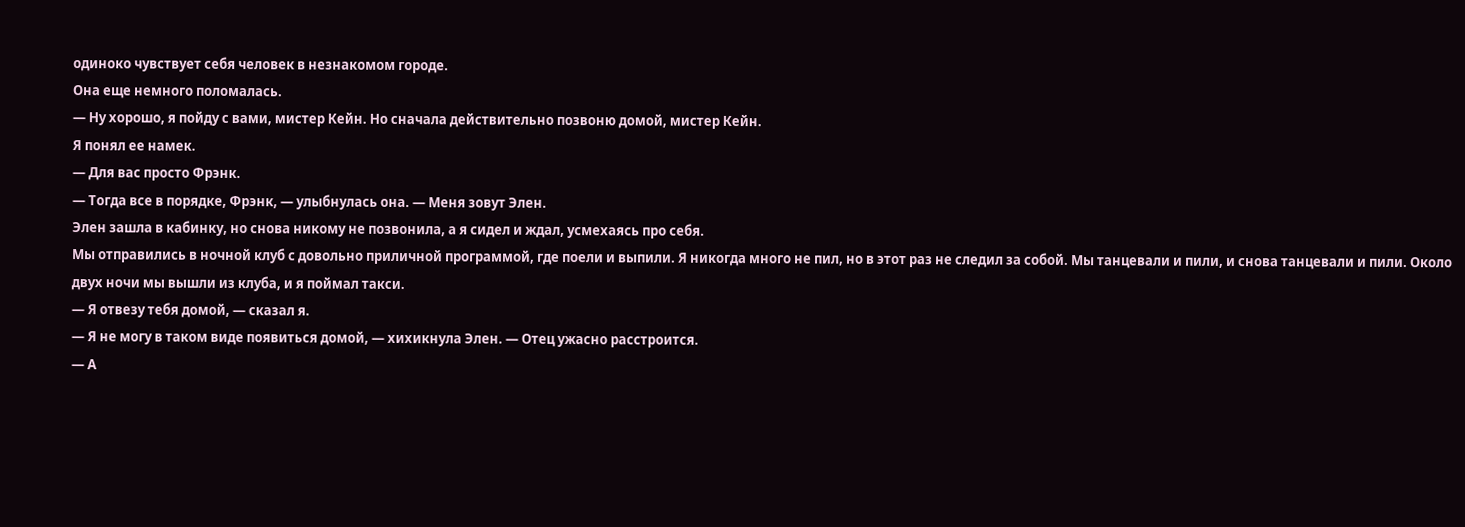одиноко чувствует себя человек в незнакомом городе.
Она еще немного поломалась.
— Ну хорошо, я пойду с вами, мистер Кейн. Но сначала действительно позвоню домой, мистер Кейн.
Я понял ее намек.
— Для вас просто Фрэнк.
— Тогда все в порядке, Фрэнк, — улыбнулась она. — Меня зовут Элен.
Элен зашла в кабинку, но снова никому не позвонила, а я сидел и ждал, усмехаясь про себя.
Мы отправились в ночной клуб с довольно приличной программой, где поели и выпили. Я никогда много не пил, но в этот раз не следил за собой. Мы танцевали и пили, и снова танцевали и пили. Около двух ночи мы вышли из клуба, и я поймал такси.
— Я отвезу тебя домой, — сказал я.
— Я не могу в таком виде появиться домой, — хихикнула Элен. — Отец ужасно расстроится.
— А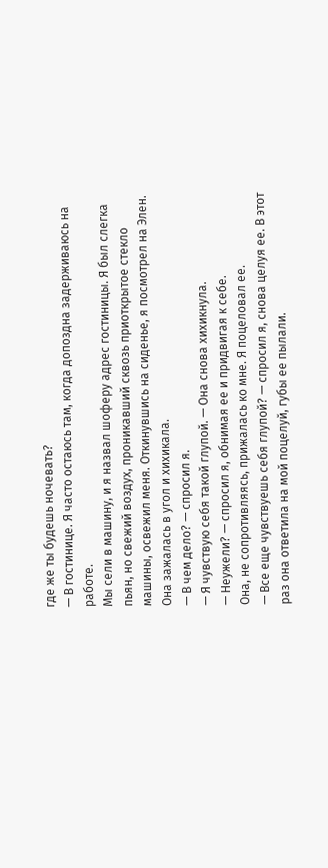где же ты будешь ночевать?
— В гостинице. Я часто остаюсь там, когда допоздна задерживаюсь на работе.
Мы сели в машину, и я назвал шоферу адрес гостиницы. Я был слегка пьян, но свежий воздух, проникавший сквозь приоткрытое стекло машины, освежил меня. Откинувшись на сиденье, я посмотрел на Элен. Она зажалась в угол и хихикала.
— В чем дело? — спросил я.
— Я чувствую себя такой глупой. — Она снова хихикнула.
— Неужели? — спросил я, обнимая ее и придвигая к себе.
Она, не сопротивляясь, прижалась ко мне. Я поцеловал ее.
— Все еще чувствуешь себя глупой? — спросил я, снова целуя ее. В этот раз она ответила на мой поцелуй, губы ее пылали.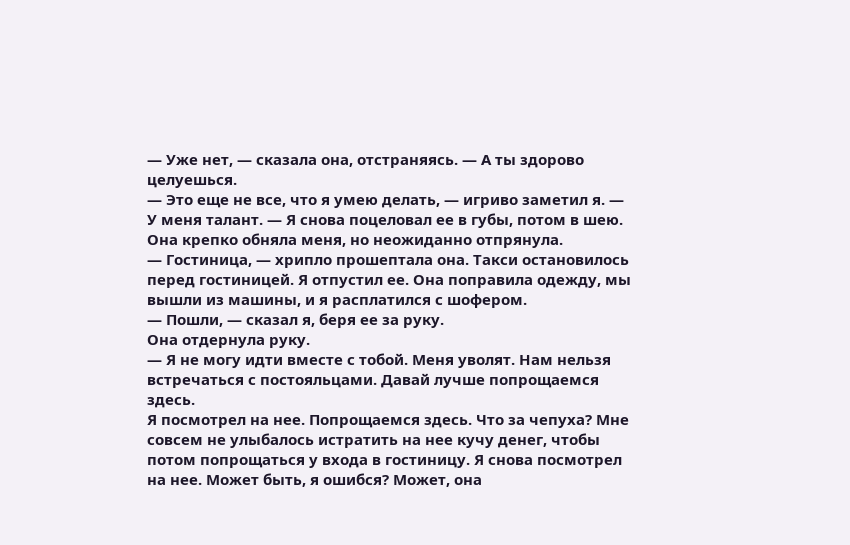— Уже нет, — сказала она, отстраняясь. — А ты здорово целуешься.
— Это еще не все, что я умею делать, — игриво заметил я. — У меня талант. — Я снова поцеловал ее в губы, потом в шею. Она крепко обняла меня, но неожиданно отпрянула.
— Гостиница, — хрипло прошептала она. Такси остановилось перед гостиницей. Я отпустил ее. Она поправила одежду, мы вышли из машины, и я расплатился с шофером.
— Пошли, — сказал я, беря ее за руку.
Она отдернула руку.
— Я не могу идти вместе с тобой. Меня уволят. Нам нельзя встречаться с постояльцами. Давай лучше попрощаемся здесь.
Я посмотрел на нее. Попрощаемся здесь. Что за чепуха? Мне совсем не улыбалось истратить на нее кучу денег, чтобы потом попрощаться у входа в гостиницу. Я снова посмотрел на нее. Может быть, я ошибся? Может, она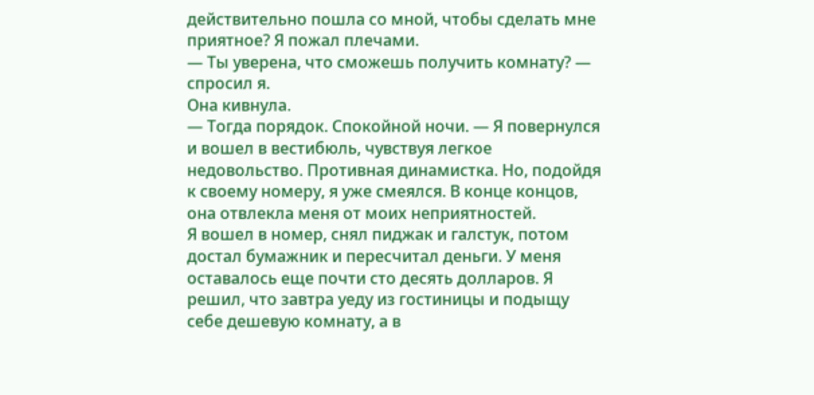действительно пошла со мной, чтобы сделать мне приятное? Я пожал плечами.
— Ты уверена, что сможешь получить комнату? — спросил я.
Она кивнула.
— Тогда порядок. Спокойной ночи. — Я повернулся и вошел в вестибюль, чувствуя легкое недовольство. Противная динамистка. Но, подойдя к своему номеру, я уже смеялся. В конце концов, она отвлекла меня от моих неприятностей.
Я вошел в номер, снял пиджак и галстук, потом достал бумажник и пересчитал деньги. У меня оставалось еще почти сто десять долларов. Я решил, что завтра уеду из гостиницы и подыщу себе дешевую комнату, а в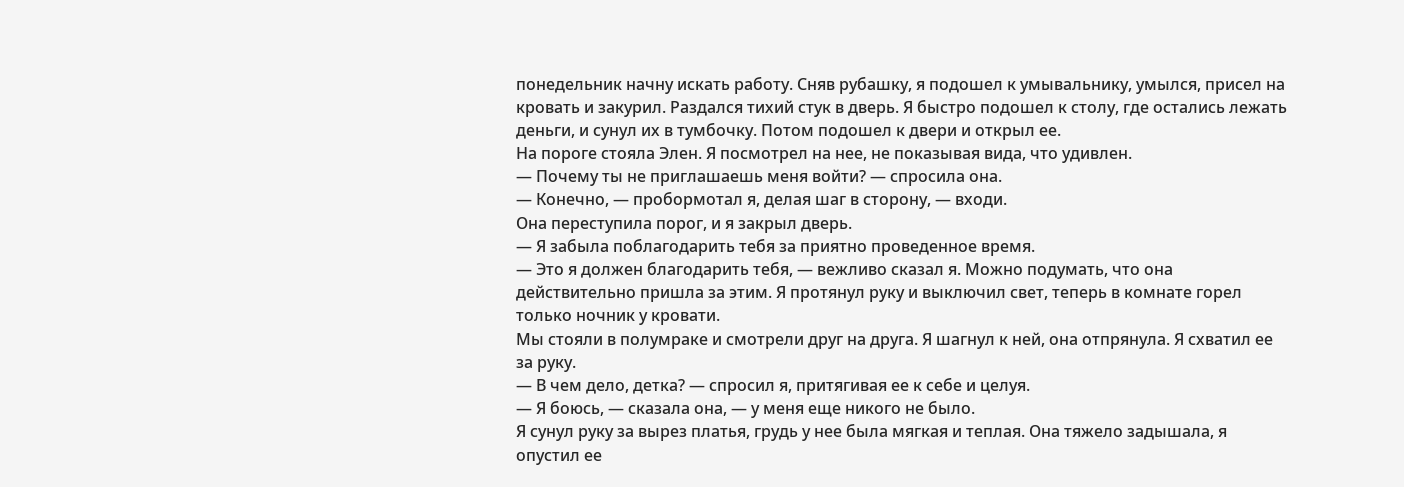понедельник начну искать работу. Сняв рубашку, я подошел к умывальнику, умылся, присел на кровать и закурил. Раздался тихий стук в дверь. Я быстро подошел к столу, где остались лежать деньги, и сунул их в тумбочку. Потом подошел к двери и открыл ее.
На пороге стояла Элен. Я посмотрел на нее, не показывая вида, что удивлен.
— Почему ты не приглашаешь меня войти? — спросила она.
— Конечно, — пробормотал я, делая шаг в сторону, — входи.
Она переступила порог, и я закрыл дверь.
— Я забыла поблагодарить тебя за приятно проведенное время.
— Это я должен благодарить тебя, — вежливо сказал я. Можно подумать, что она действительно пришла за этим. Я протянул руку и выключил свет, теперь в комнате горел только ночник у кровати.
Мы стояли в полумраке и смотрели друг на друга. Я шагнул к ней, она отпрянула. Я схватил ее за руку.
— В чем дело, детка? — спросил я, притягивая ее к себе и целуя.
— Я боюсь, — сказала она, — у меня еще никого не было.
Я сунул руку за вырез платья, грудь у нее была мягкая и теплая. Она тяжело задышала, я опустил ее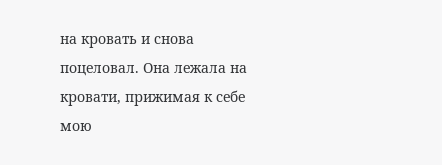на кровать и снова поцеловал. Она лежала на кровати, прижимая к себе мою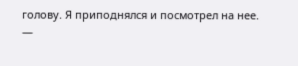голову. Я приподнялся и посмотрел на нее.
—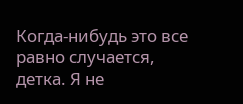Когда-нибудь это все равно случается, детка. Я не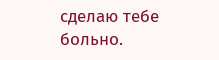сделаю тебе больно.